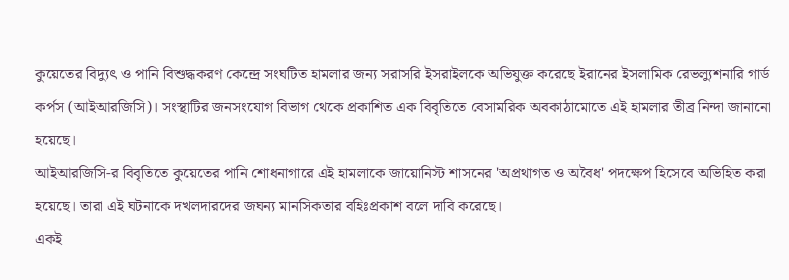কুয়েতের বিদ্যুৎ ও পানি বিশুদ্ধকরণ কেন্দ্রে সংঘটিত হামলার জন্য সরাসরি ইসরাইলকে অভিযুক্ত করেছে ইরানের ইসলামিক রেভল্যুশনারি গার্ড কর্পস (আইআরজিসি)। সংস্থাটির জনসংযোগ বিভাগ থেকে প্রকাশিত এক বিবৃতিতে বেসামরিক অবকাঠামোতে এই হামলার তীব্র নিন্দা জানানো হয়েছে।
আইআরজিসি-র বিবৃতিতে কুয়েতের পানি শোধনাগারে এই হামলাকে জায়োনিস্ট শাসনের 'অপ্রথাগত ও অবৈধ' পদক্ষেপ হিসেবে অভিহিত করা হয়েছে। তারা এই ঘটনাকে দখলদারদের জঘন্য মানসিকতার বহিঃপ্রকাশ বলে দাবি করেছে।
একই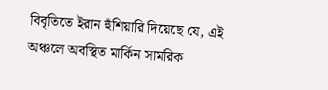বিবৃতিতে ইরান হুঁশিয়ারি দিয়েছে যে, এই অঞ্চলে অবস্থিত মার্কিন সামরিক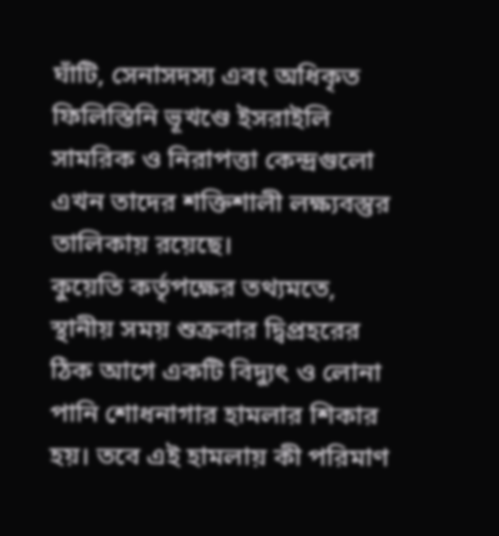ঘাঁটি, সেনাসদস্য এবং অধিকৃত ফিলিস্তিনি ভূখণ্ডে ইসরাইলি সামরিক ও নিরাপত্তা কেন্দ্রগুলো এখন তাদের শক্তিশালী লক্ষ্যবস্তুর তালিকায় রয়েছে।
কুয়েতি কর্তৃপক্ষের তথ্যমতে, স্থানীয় সময় শুক্রবার দ্বিপ্রহরের ঠিক আগে একটি বিদ্যুৎ ও লোনা পানি শোধনাগার হামলার শিকার হয়। তবে এই হামলায় কী পরিমাণ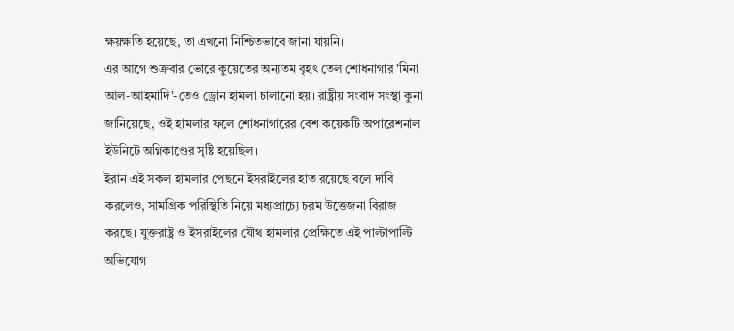ক্ষয়ক্ষতি হয়েছে, তা এখনো নিশ্চিতভাবে জানা যায়নি।
এর আগে শুক্রবার ভোরে কুয়েতের অন্যতম বৃহৎ তেল শোধনাগার 'মিনা আল-আহমাদি'-তেও ড্রোন হামলা চালানো হয়। রাষ্ট্রীয় সংবাদ সংস্থা কুনা জানিয়েছে, ওই হামলার ফলে শোধনাগারের বেশ কয়েকটি অপারেশনাল ইউনিটে অগ্নিকাণ্ডের সৃষ্টি হয়েছিল।
ইরান এই সকল হামলার পেছনে ইসরাইলের হাত রয়েছে বলে দাবি করলেও, সামগ্রিক পরিস্থিতি নিয়ে মধ্যপ্রাচ্যে চরম উত্তেজনা বিরাজ করছে। যুক্তরাষ্ট্র ও ইসরাইলের যৌথ হামলার প্রেক্ষিতে এই পাল্টাপাল্টি অভিযোগ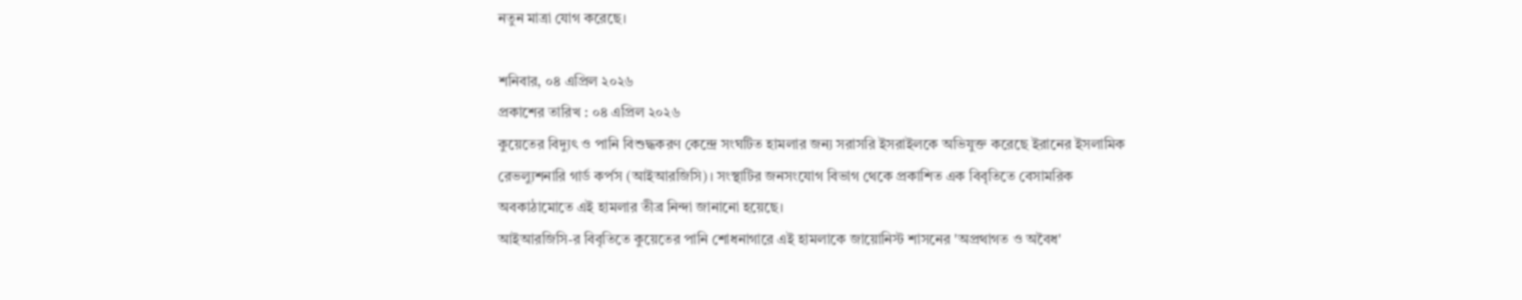নতুন মাত্রা যোগ করেছে।

শনিবার, ০৪ এপ্রিল ২০২৬
প্রকাশের তারিখ : ০৪ এপ্রিল ২০২৬
কুয়েতের বিদ্যুৎ ও পানি বিশুদ্ধকরণ কেন্দ্রে সংঘটিত হামলার জন্য সরাসরি ইসরাইলকে অভিযুক্ত করেছে ইরানের ইসলামিক রেভল্যুশনারি গার্ড কর্পস (আইআরজিসি)। সংস্থাটির জনসংযোগ বিভাগ থেকে প্রকাশিত এক বিবৃতিতে বেসামরিক অবকাঠামোতে এই হামলার তীব্র নিন্দা জানানো হয়েছে।
আইআরজিসি-র বিবৃতিতে কুয়েতের পানি শোধনাগারে এই হামলাকে জায়োনিস্ট শাসনের 'অপ্রথাগত ও অবৈধ'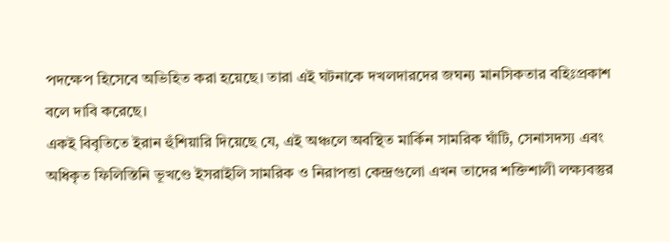পদক্ষেপ হিসেবে অভিহিত করা হয়েছে। তারা এই ঘটনাকে দখলদারদের জঘন্য মানসিকতার বহিঃপ্রকাশ বলে দাবি করেছে।
একই বিবৃতিতে ইরান হুঁশিয়ারি দিয়েছে যে, এই অঞ্চলে অবস্থিত মার্কিন সামরিক ঘাঁটি, সেনাসদস্য এবং অধিকৃত ফিলিস্তিনি ভূখণ্ডে ইসরাইলি সামরিক ও নিরাপত্তা কেন্দ্রগুলো এখন তাদের শক্তিশালী লক্ষ্যবস্তুর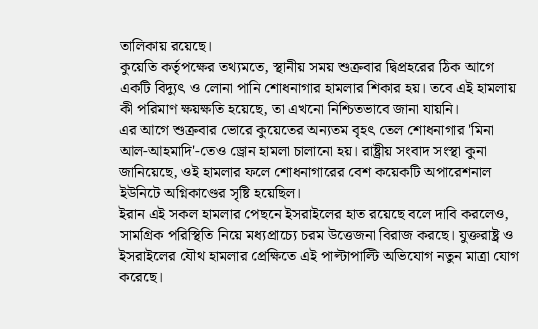তালিকায় রয়েছে।
কুয়েতি কর্তৃপক্ষের তথ্যমতে, স্থানীয় সময় শুক্রবার দ্বিপ্রহরের ঠিক আগে একটি বিদ্যুৎ ও লোনা পানি শোধনাগার হামলার শিকার হয়। তবে এই হামলায় কী পরিমাণ ক্ষয়ক্ষতি হয়েছে, তা এখনো নিশ্চিতভাবে জানা যায়নি।
এর আগে শুক্রবার ভোরে কুয়েতের অন্যতম বৃহৎ তেল শোধনাগার 'মিনা আল-আহমাদি'-তেও ড্রোন হামলা চালানো হয়। রাষ্ট্রীয় সংবাদ সংস্থা কুনা জানিয়েছে, ওই হামলার ফলে শোধনাগারের বেশ কয়েকটি অপারেশনাল ইউনিটে অগ্নিকাণ্ডের সৃষ্টি হয়েছিল।
ইরান এই সকল হামলার পেছনে ইসরাইলের হাত রয়েছে বলে দাবি করলেও, সামগ্রিক পরিস্থিতি নিয়ে মধ্যপ্রাচ্যে চরম উত্তেজনা বিরাজ করছে। যুক্তরাষ্ট্র ও ইসরাইলের যৌথ হামলার প্রেক্ষিতে এই পাল্টাপাল্টি অভিযোগ নতুন মাত্রা যোগ করেছে।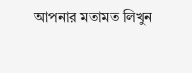আপনার মতামত লিখুন